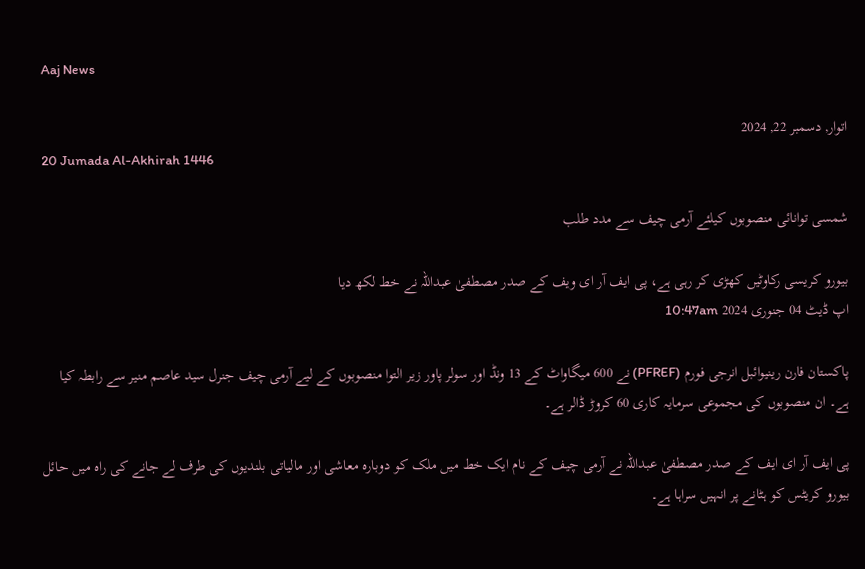Aaj News

اتوار, دسمبر 22, 2024
20 Jumada Al-Akhirah 1446

شمسی توانائی منصوبوں کیلئے آرمی چیف سے مدد طلب

بیورو کریسی رکاوٹیں کھڑی کر رہی ہے، پی ایف آر ای ویف کے صدر مصطفیٰ عبداللہ نے خط لکھ دیا
اپ ڈیٹ 04 جنوری 2024 10:47am

پاکستان فارن رینیوائبل انرجی فورم (PFREF) نے 600 میگاواٹ کے 13 ونڈ اور سولر پاور زیر التوا منصوبوں کے لیے آرمی چیف جنرل سید عاصم منیر سے رابطہ کیا ہے۔ ان منصوبوں کی مجموعی سرمایہ کاری 60 کروڑ ڈالر ہے۔

پی ایف آر ای ایف کے صدر مصطفیٰ عبداللہ نے آرمی چیف کے نام ایک خط میں ملک کو دوبارہ معاشی اور مالیاتی بلندیوں کی طرف لے جانے کی راہ میں حائل بیورو کریٹس کو ہٹانے پر انہیں سراہا ہے۔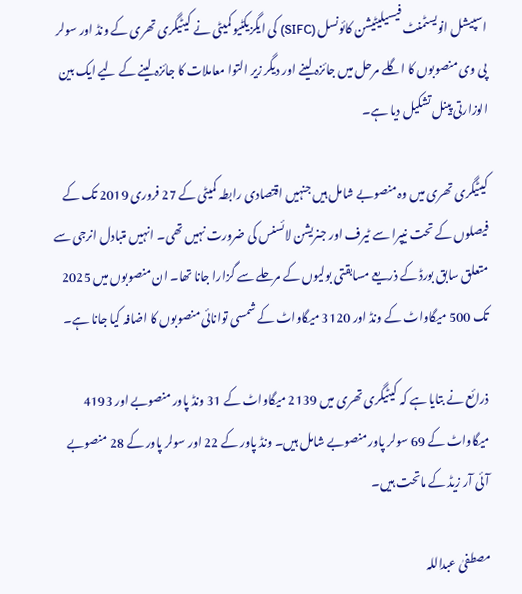اسپیشل انویسٹمنٹ فیسیلیٹیشن کائونسل (SIFC) کی ایگزیکٹیو کمیٹی نے کیٹیگری تھری کے ونڈ اور سولر پی وی منصوبوں کا اگلے مرحل میں جائزہ لینے اور دیگر زیر التوا معاملات کا جائزہ لینے کے لیے ایک بین الوزارتی پینل تشکیل دیا ہے۔

کیٹیگری تھری میں وہ منصوبے شامل ہیں جنہیں اقتصادی رابطہ کمیٹی کے 27 فروری 2019 تک کے فیصلوں کے تحت نیپرا سے ٹیرف اور جنریشن لائسنس کی ضرورت نہیں تھی۔ انہیں متبادل انرجی سے متعلق سابق بورڈ کے ذریعے مسابقتی بولیوں کے مرحلے سے گزارا جانا تھا۔ ان منصوبوں میں 2025 تک 500 میگاواٹ کے ونڈ اور 3120 میگاواٹ کے شمسی توانائی منصوبوں کا اضافہ کیا جانا ہے۔

ذرائع نے بتایا ہے کہ کیٹیگری تھری میں 2139 میگاواٹ کے 31 ونڈ پاور منصوبے اور 4193 میگاواٹ کے 69 سولر پاور منصوبے شامل ہیں۔ ونڈ پاور کے 22 اور سولر پاور کے 28 منصوبے آئی آر زیڈ کے ماتحت ہیں۔

مصطفیٰ عبداللہ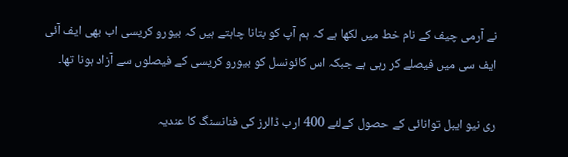نے آرمی چیف کے نام خط میں لکھا ہے کہ ہم آپ کو بتانا چاہتے ہیں کہ بیورو کریسی اب بھی ایف آئی ایف سی میں فیصلے کر رہی ہے جبکہ اس کائونسل کو بیورو کریسی کے فیصلوں سے آزاد ہونا تھا۔

ری نیو ایبل توانائی کے حصول کےلئے 400 ارب ڈالرز کی فنانسنگ کا عندیہ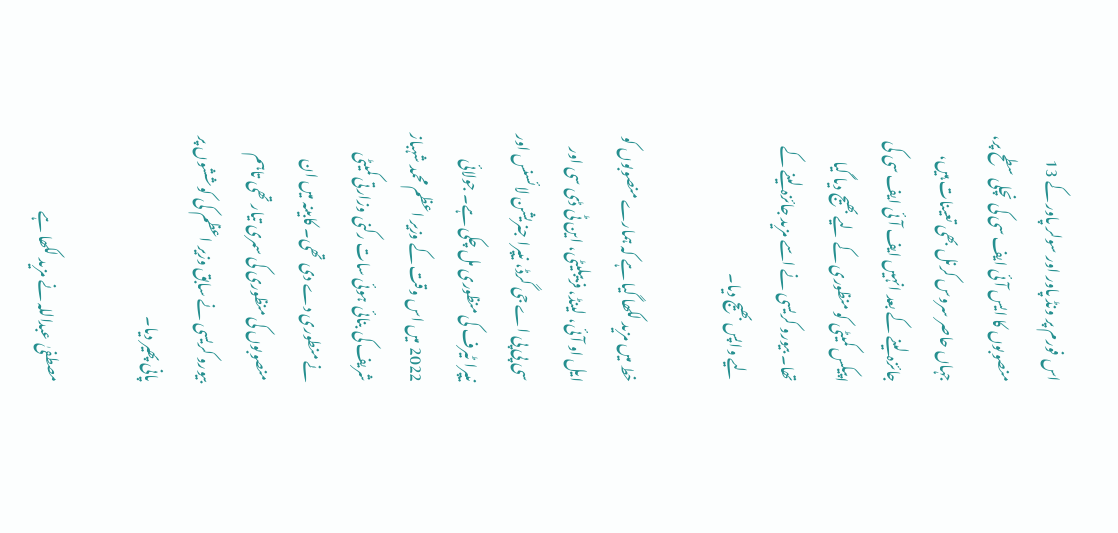اس فورم پر ونڈ پاور اور سولر پاور کے 13 منصوبوں کا ایس آئی ایف سی کی نچلی سطح پر، جہاں حاصر سروس کرنل بھی تعینات ہیں، جائزہ لینے کے بعد انہیں ایف آئی ایف سی کی اپیکس کمیٹی کو منظوری کے لیے بھیج دیا گیا تھا۔ بیورو کریسی نے اسے مزید جائزہ لینے کے لیے واپس بھیج دیا۔

خط میں مزید لکھا گیا ہے کہ ہمارے منصوبوں کو ایل او آئی، لینڈ، فزیبلیٹی، این ٹی ڈی سی اور سی پی پی اے جی گرڈ، نیپرا جنریشن لائسنس اور نیپرا ٹیرف کی منظوری مل چکی ہے۔ جولائی 2022 میں اس وقت کے وزیر اعظم محمد شہباز شریف کی بنائی ہوئی سات رکنی وزارتی کمیٹی نے منطوری دے دی تھی۔ کابینہ میں ان منصوبوں کی منظوری کی سمری تیار تھی تاہم بیورو کریسی نے سابق وزیر اعظم کی کوششوں پر پانی پھیر دیا۔

مصطفیٰ عبداللہ نے مزید لکھا ہے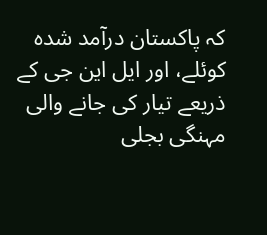کہ پاکستان درآمد شدہ کوئلے، اور ایل این جی کے ذریعے تیار کی جانے والی مہنگی بجلی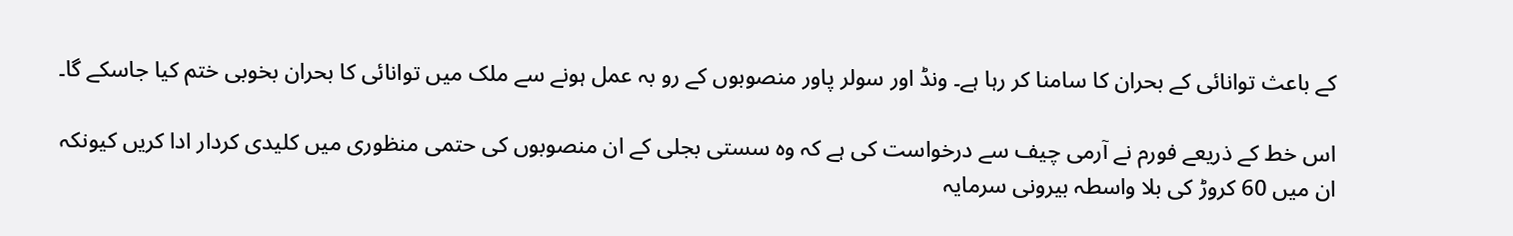کے باعث توانائی کے بحران کا سامنا کر رہا ہے۔ ونڈ اور سولر پاور منصوبوں کے رو بہ عمل ہونے سے ملک میں توانائی کا بحران بخوبی ختم کیا جاسکے گا۔

اس خط کے ذریعے فورم نے آرمی چیف سے درخواست کی ہے کہ وہ سستی بجلی کے ان منصوبوں کی حتمی منظوری میں کلیدی کردار ادا کریں کیونکہ ان میں 60 کروڑ کی بلا واسطہ بیرونی سرمایہ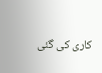کاری کی گئی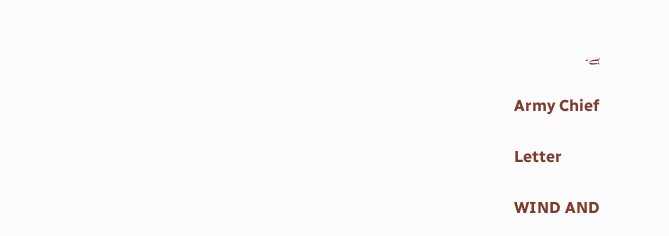ہے۔

Army Chief

Letter

WIND AND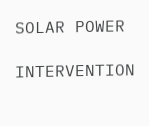SOLAR POWER

INTERVENTION